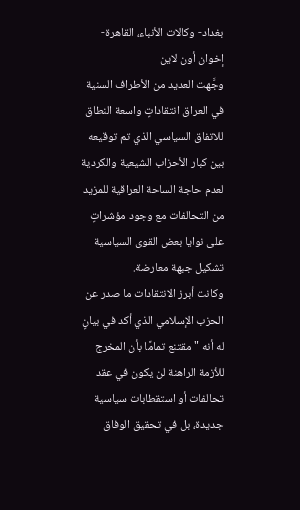بغداد- وكالات الأنباء، القاهرة- إخوان أون لاين
وجَّهت العديد من الأطراف السنية في العراق انتقاداتٍ واسعة النطاق للاتفاق السياسي الذي تم توقيعه بين كبار الأحزاب الشيعية والكردية لعدم حاجة الساحة العراقية للمزيد من التحالفات مع وجود مؤشراتٍ على نوايا بعض القوى السياسية تشكيل جبهة معارضة.
وكانت أبرز الانتقادات ما صدر عن الحزب الإسلامي الذي أكد في بيانٍ له أنه "مقتنع تمامًا بأن المخرج للأزمة الراهنة لن يكون في عقد تحالفات أو استقطابات سياسية جديدة، بل في تحقيق الوفاق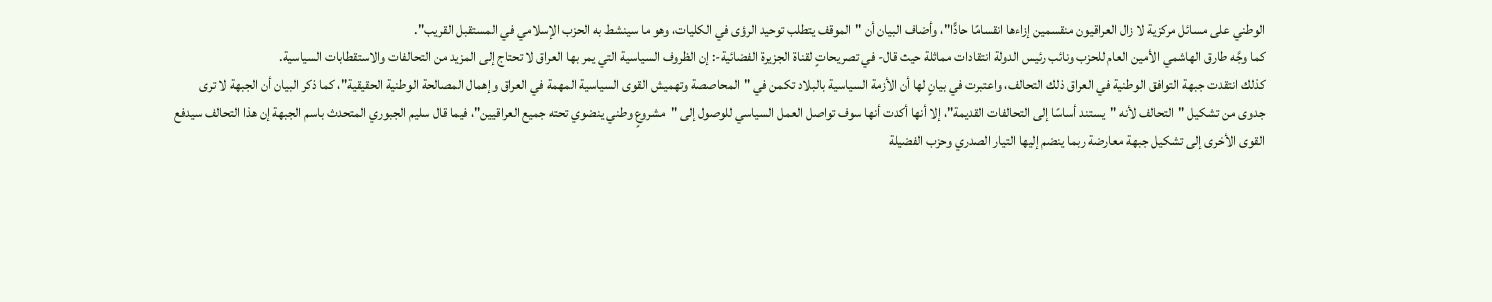الوطني على مسائل مركزية لا زال العراقيون منقسمين إزاءها انقسامًا حادًّا"، وأضاف البيان أن "الموقف يتطلب توحيد الرؤى في الكليات، وهو ما سينشط به الحزب الإسلامي في المستقبل القريب".
كما وجَّه طارق الهاشمي الأمين العام للحزب ونائب رئيس الدولة انتقادات مماثلة حيث قال- في تصريحاتٍ لقناة الجزيرة الفضائية-: إن الظروف السياسية التي يمر بها العراق لا تحتاج إلى المزيد من التحالفات والاستقطابات السياسية.
كذلك انتقدت جبهة التوافق الوطنية في العراق ذلك التحالف، واعتبرت في بيانٍ لها أن الأزمة السياسية بالبلاد تكمن في "المحاصصة وتهميش القوى السياسية المهمة في العراق وإهمال المصالحة الوطنية الحقيقية"، كما ذكر البيان أن الجبهة لا ترى جدوى من تشكيل "التحالف لأنه "يستند أساسًا إلى التحالفات القديمة"، إلا أنها أكدت أنها سوف تواصل العمل السياسي للوصول إلى "مشروعٍ وطني ينضوي تحته جميع العراقيين"، فيما قال سليم الجبوري المتحدث باسم الجبهة إن هذا التحالف سيدفع القوى الأخرى إلى تشكيل جبهة معارضة ربما ينضم إليها التيار الصدري وحزب الفضيلة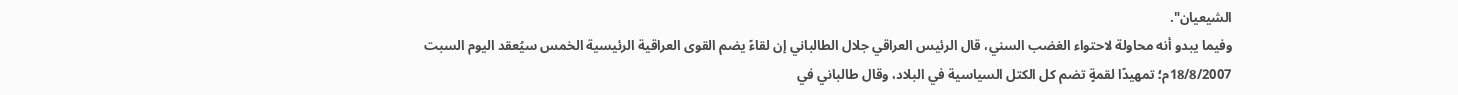الشيعيان".
وفيما يبدو أنه محاولة لاحتواء الغضب السني، قال الرئيس العراقي جلال الطالباني إن لقاءً يضم القوى العراقية الرئيسية الخمس سيُعقد اليوم السبت 18/8/2007م؛ تمهيدًا لقمةٍ تضم كل الكتل السياسية في البلاد، وقال طالباني في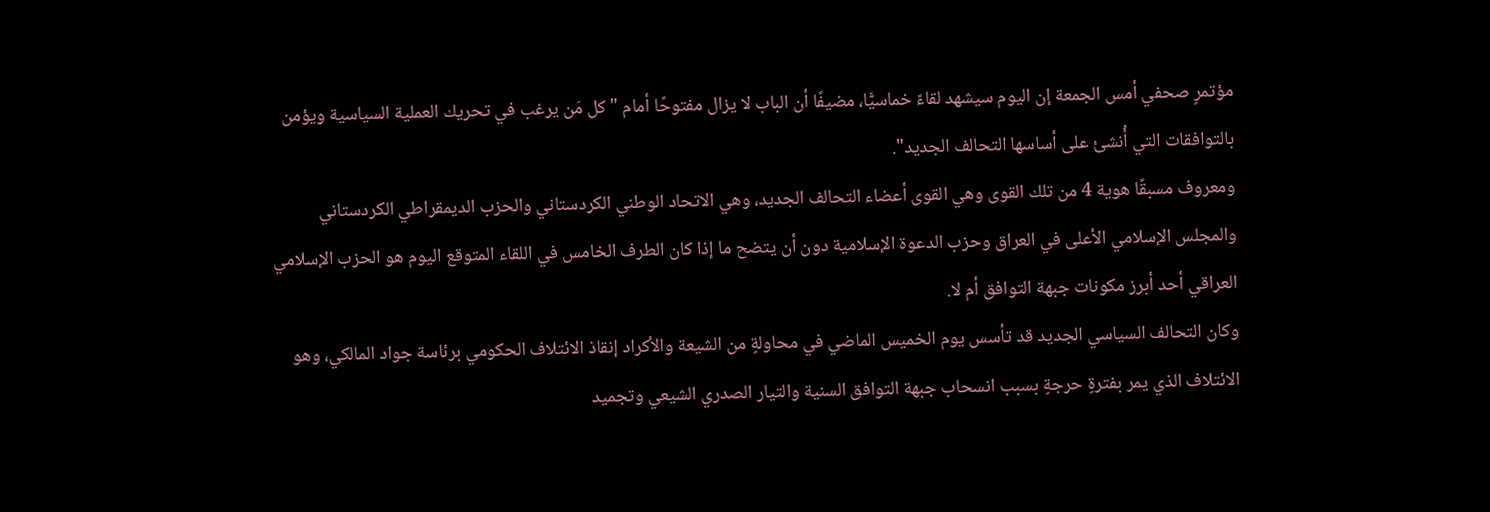مؤتمرٍ صحفي أمس الجمعة إن اليوم سيشهد لقاءً خماسيًّا، مضيفًا أن الباب لا يزال مفتوحًا أمام "كل مَن يرغب في تحريك العملية السياسية ويؤمن بالتوافقات التي أُنشئ على أساسها التحالف الجديد".
ومعروف مسبقًا هوية 4 من تلك القوى وهي القوى أعضاء التحالف الجديد، وهي الاتحاد الوطني الكردستاني والحزب الديمقراطي الكردستاني والمجلس الإسلامي الأعلى في العراق وحزب الدعوة الإسلامية دون أن يتضح ما إذا كان الطرف الخامس في اللقاء المتوقع اليوم هو الحزب الإسلامي العراقي أحد أبرز مكونات جبهة التوافق أم لا.
وكان التحالف السياسي الجديد قد تأسس يوم الخميس الماضي في محاولةٍ من الشيعة والأكراد إنقاذ الائتلاف الحكومي برئاسة جواد المالكي، وهو الائتلاف الذي يمر بفترةٍ حرجةٍ بسبب انسحاب جبهة التوافق السنية والتيار الصدري الشيعي وتجميد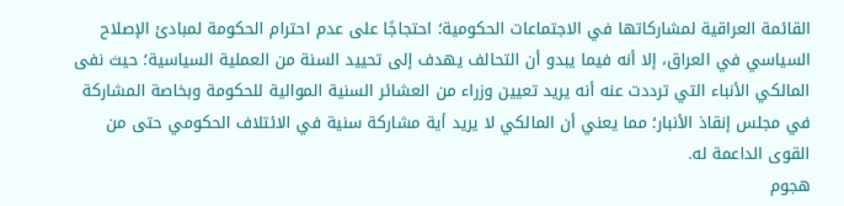القائمة العراقية لمشاركاتها في الاجتماعات الحكومية؛ احتجاجًا على عدم احترام الحكومة لمبادئ الإصلاح السياسي في العراق، إلا أنه فيما يبدو أن التحالف يهدف إلى تحييد السنة من العملية السياسية؛ حيث نفى المالكي الأنباء التي ترددت عنه أنه يريد تعيين وزراء من العشائر السنية الموالية للحكومة وبخاصة المشاركة في مجلس إنقاذ الأنبار؛ مما يعني أن المالكي لا يريد أية مشاركة سنية في الائتلاف الحكومي حتى من القوى الداعمة له.
هجوم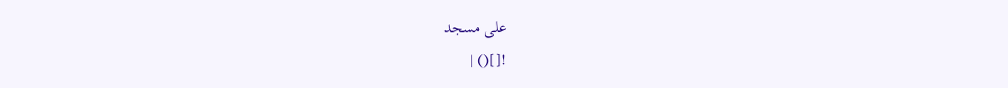على مسجد
![]() |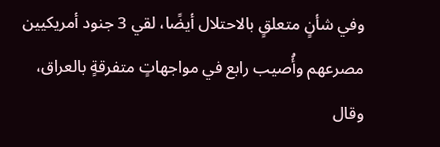وفي شأنٍ متعلقٍ بالاحتلال أيضًا، لقي 3 جنود أمريكيين مصرعهم وأُصيب رابع في مواجهاتٍ متفرقةٍ بالعراق، وقال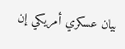بيان عسكري أمريكي إن